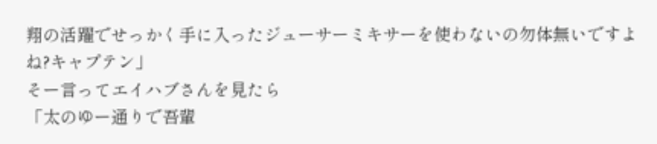翔の活躍でせっかく手に入ったジューサーミキサーを使わないの勿体無いですよね?キャプテン」
そー言ってエイハブさんを見たら
「太のゆー通りで吾輩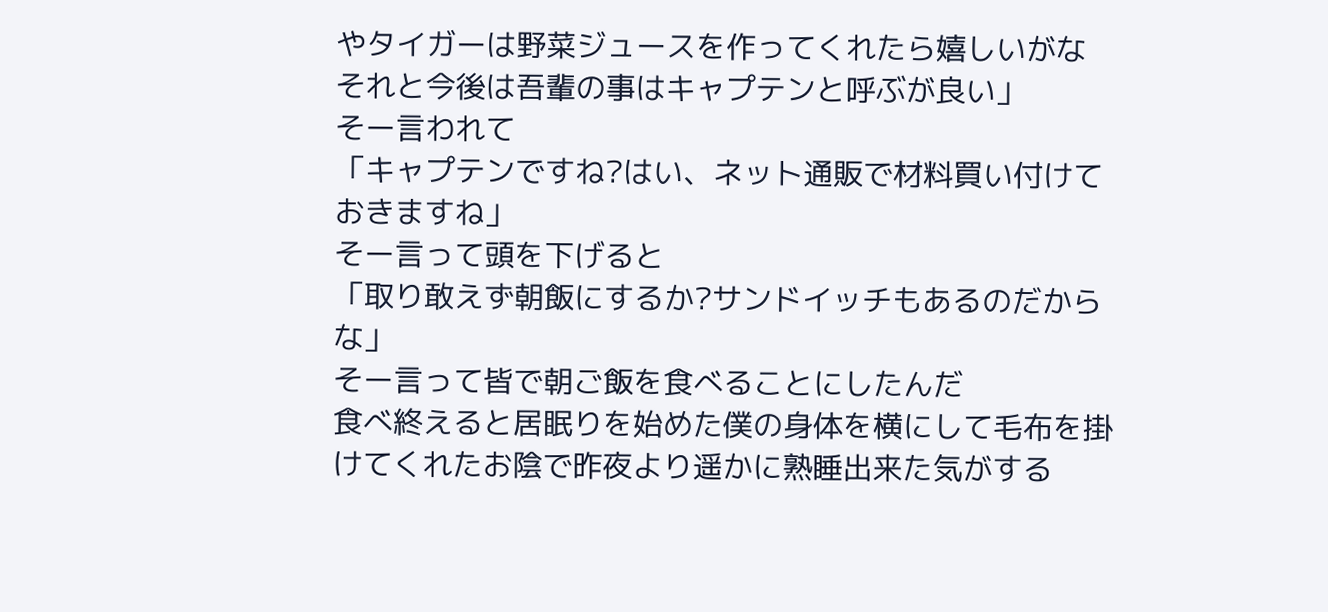やタイガーは野菜ジュースを作ってくれたら嬉しいがな
それと今後は吾輩の事はキャプテンと呼ぶが良い」
そー言われて
「キャプテンですね?はい、ネット通販で材料買い付けておきますね」
そー言って頭を下げると
「取り敢えず朝飯にするか?サンドイッチもあるのだからな」
そー言って皆で朝ご飯を食べることにしたんだ
食べ終えると居眠りを始めた僕の身体を横にして毛布を掛けてくれたお陰で昨夜より遥かに熟睡出来た気がする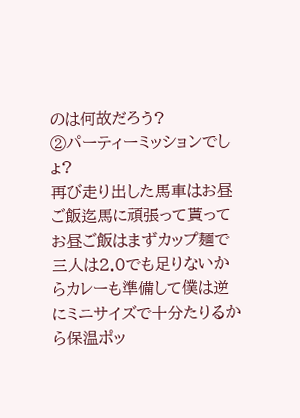のは何故だろう?
②パーティーミッションでしょ?
再び走り出した馬車はお昼ご飯迄馬に頑張って貰ってお昼ご飯はまずカップ麺で三人は2.0でも足りないからカレーも準備して僕は逆にミニサイズで十分たりるから保温ポッ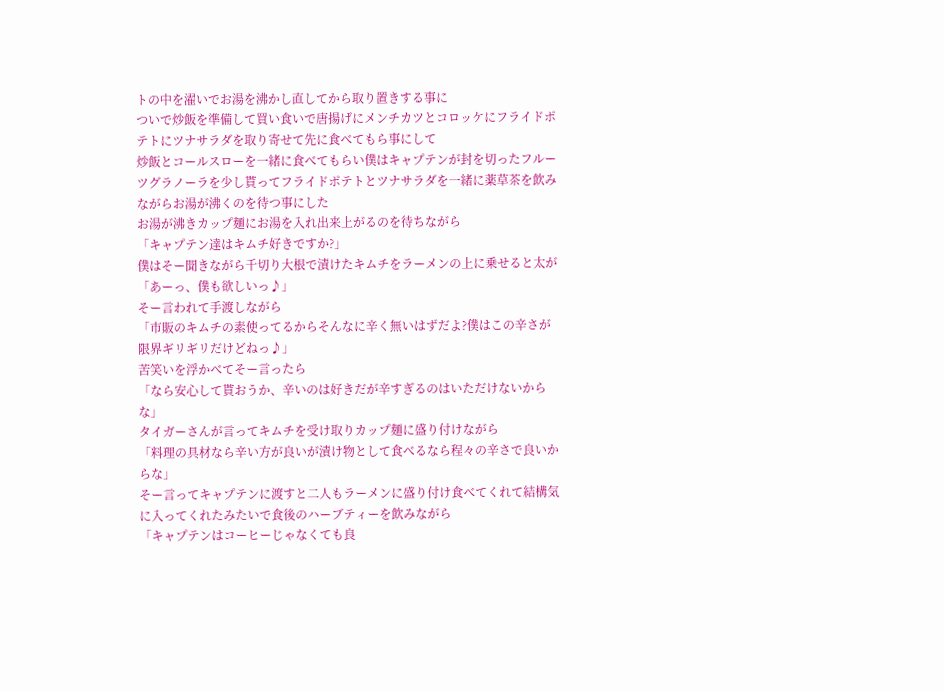トの中を濯いでお湯を沸かし直してから取り置きする事に
ついで炒飯を準備して買い食いで唐揚げにメンチカツとコロッケにフライドポテトにツナサラダを取り寄せて先に食べてもら事にして
炒飯とコールスローを一緒に食べてもらい僕はキャプテンが封を切ったフルーツグラノーラを少し貰ってフライドポテトとツナサラダを一緒に薬草茶を飲みながらお湯が沸くのを待つ事にした
お湯が沸きカップ麺にお湯を入れ出来上がるのを待ちながら
「キャプテン達はキムチ好きですか?」
僕はそー聞きながら千切り大根で漬けたキムチをラーメンの上に乗せると太が
「あーっ、僕も欲しいっ♪」
そー言われて手渡しながら
「市販のキムチの素使ってるからそんなに辛く無いはずだよ?僕はこの辛さが限界ギリギリだけどねっ♪」
苦笑いを浮かべてそー言ったら
「なら安心して貰おうか、辛いのは好きだが辛すぎるのはいただけないからな」
タイガーさんが言ってキムチを受け取りカップ麺に盛り付けながら
「料理の具材なら辛い方が良いが漬け物として食べるなら程々の辛さで良いからな」
そー言ってキャプテンに渡すと二人もラーメンに盛り付け食べてくれて結構気に入ってくれたみたいで食後のハーブティーを飲みながら
「キャプテンはコーヒーじゃなくても良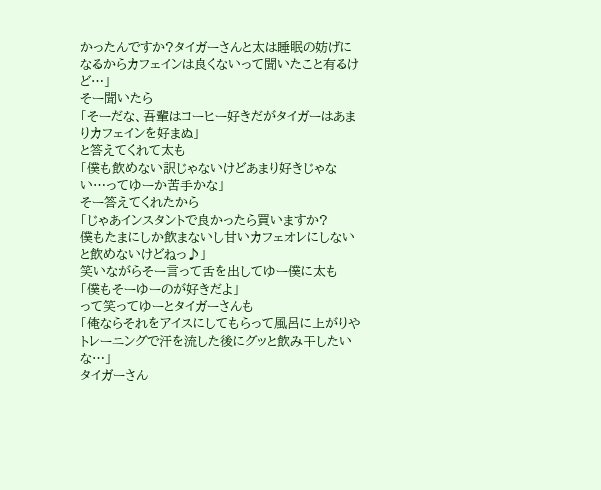かったんですか?タイガーさんと太は睡眠の妨げになるからカフェインは良くないって聞いたこと有るけど…」
そー聞いたら
「そーだな、吾輩はコーヒー好きだがタイガーはあまりカフェインを好まぬ」
と答えてくれて太も
「僕も飲めない訳じゃないけどあまり好きじゃない…ってゆーか苦手かな」
そー答えてくれたから
「じゃあインスタントで良かったら買いますか?
僕もたまにしか飲まないし甘いカフェオレにしないと飲めないけどねっ♪」
笑いながらそー言って舌を出してゆー僕に太も
「僕もそーゆーのが好きだよ」
って笑ってゆーとタイガーさんも
「俺ならそれをアイスにしてもらって風呂に上がりやトレーニングで汗を流した後にグッと飲み干したいな…」
タイガーさん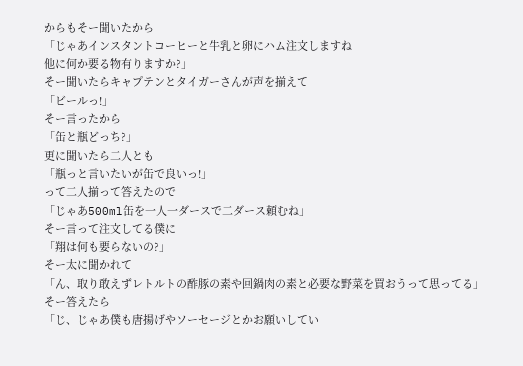からもそー聞いたから
「じゃあインスタントコーヒーと牛乳と卵にハム注文しますね
他に何か要る物有りますか?」
そー聞いたらキャプテンとタイガーさんが声を揃えて
「ビールっ!」
そー言ったから
「缶と瓶どっち?」
更に聞いたら二人とも
「瓶っと言いたいが缶で良いっ!」
って二人揃って答えたので
「じゃあ500ml缶を一人一ダースで二ダース頼むね」
そー言って注文してる僕に
「翔は何も要らないの?」
そー太に聞かれて
「ん、取り敢えずレトルトの酢豚の素や回鍋肉の素と必要な野菜を買おうって思ってる」
そー答えたら
「じ、じゃあ僕も唐揚げやソーセージとかお願いしてい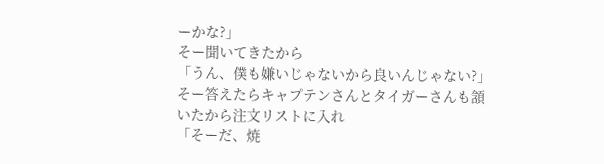ーかな?」
そー聞いてきたから
「うん、僕も嫌いじゃないから良いんじゃない?」
そー答えたらキャプテンさんとタイガーさんも頷いたから注文リストに入れ
「そーだ、焼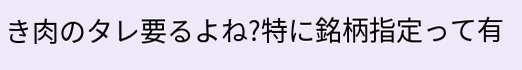き肉のタレ要るよね?特に銘柄指定って有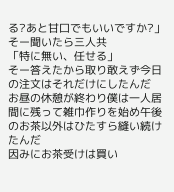る?あと甘口でもいいですか?」
そー聞いたら三人共
「特に無い、任せる」
そー答えたから取り敢えず今日の注文はそれだけにしたんだ
お昼の休憩が終わり僕は一人居間に残って雑巾作りを始め午後のお茶以外はひたすら縫い続けたんだ
因みにお茶受けは買い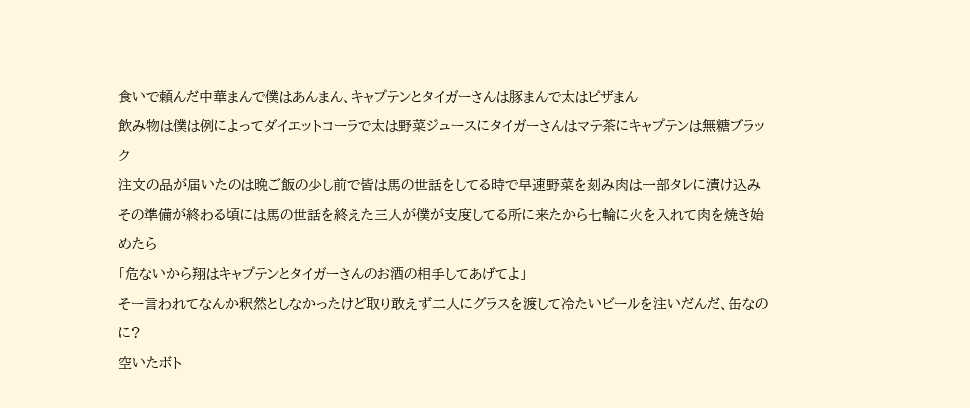食いで頼んだ中華まんで僕はあんまん、キャプテンとタイガーさんは豚まんで太はピザまん
飲み物は僕は例によってダイエットコーラで太は野菜ジュースにタイガーさんはマテ茶にキャプテンは無糖ブラック
注文の品が届いたのは晩ご飯の少し前で皆は馬の世話をしてる時で早速野菜を刻み肉は一部タレに漬け込み
その準備が終わる頃には馬の世話を終えた三人が僕が支度してる所に来たから七輪に火を入れて肉を焼き始めたら
「危ないから翔はキャプテンとタイガーさんのお酒の相手してあげてよ」
そー言われてなんか釈然としなかったけど取り敢えず二人にグラスを渡して冷たいビールを注いだんだ、缶なのに?
空いたボト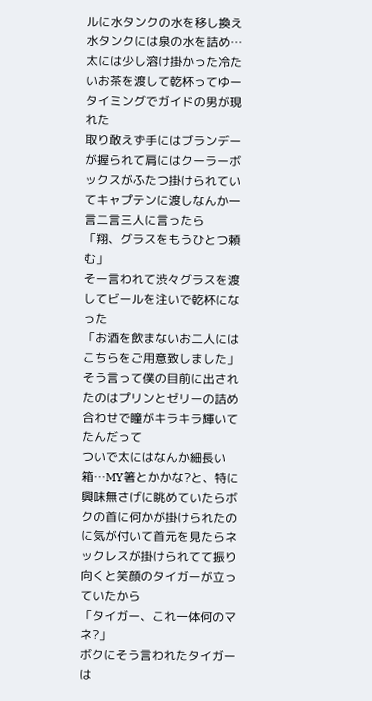ルに水タンクの水を移し換え水タンクには泉の水を詰め…
太には少し溶け掛かった冷たいお茶を渡して乾杯ってゆータイミングでガイドの男が現れた
取り敢えず手にはブランデーが握られて肩にはクーラーボックスがふたつ掛けられていてキャプテンに渡しなんか一言二言三人に言ったら
「翔、グラスをもうひとつ頼む」
そー言われて渋々グラスを渡してビールを注いで乾杯になった
「お酒を飲まないお二人にはこちらをご用意致しました」
そう言って僕の目前に出されたのはプリンとゼリーの詰め合わせで瞳がキラキラ輝いてたんだって
ついで太にはなんか細長い箱…MY箸とかかな?と、特に興味無さげに眺めていたらボクの首に何かが掛けられたのに気が付いて首元を見たらネックレスが掛けられてて振り向くと笑顔のタイガーが立っていたから
「タイガー、これ一体何のマネ?」
ボクにそう言われたタイガーは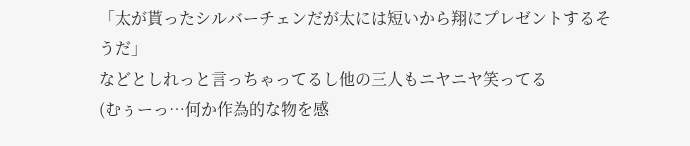「太が貰ったシルバーチェンだが太には短いから翔にプレゼントするそうだ」
などとしれっと言っちゃってるし他の三人もニヤニヤ笑ってる
(むぅーっ…何か作為的な物を感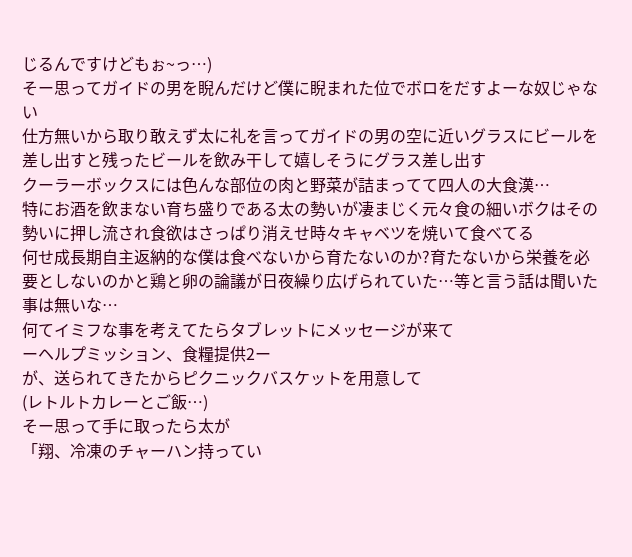じるんですけどもぉ~っ…)
そー思ってガイドの男を睨んだけど僕に睨まれた位でボロをだすよーな奴じゃない
仕方無いから取り敢えず太に礼を言ってガイドの男の空に近いグラスにビールを差し出すと残ったビールを飲み干して嬉しそうにグラス差し出す
クーラーボックスには色んな部位の肉と野菜が詰まってて四人の大食漢…
特にお酒を飲まない育ち盛りである太の勢いが凄まじく元々食の細いボクはその勢いに押し流され食欲はさっぱり消えせ時々キャベツを焼いて食べてる
何せ成長期自主返納的な僕は食べないから育たないのか?育たないから栄養を必要としないのかと鶏と卵の論議が日夜繰り広げられていた…等と言う話は聞いた事は無いな…
何てイミフな事を考えてたらタブレットにメッセージが来て
ーヘルプミッション、食糧提供2ー
が、送られてきたからピクニックバスケットを用意して
(レトルトカレーとご飯…)
そー思って手に取ったら太が
「翔、冷凍のチャーハン持ってい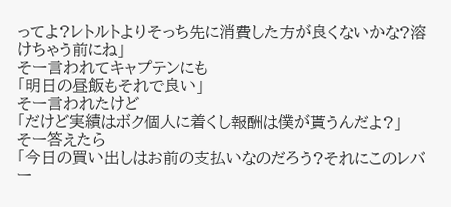ってよ?レトルトよりそっち先に消費した方が良くないかな?溶けちゃう前にね」
そー言われてキャプテンにも
「明日の昼飯もそれで良い」
そー言われたけど
「だけど実績はボク個人に着くし報酬は僕が貰うんだよ?」
そー答えたら
「今日の買い出しはお前の支払いなのだろう?それにこのレバー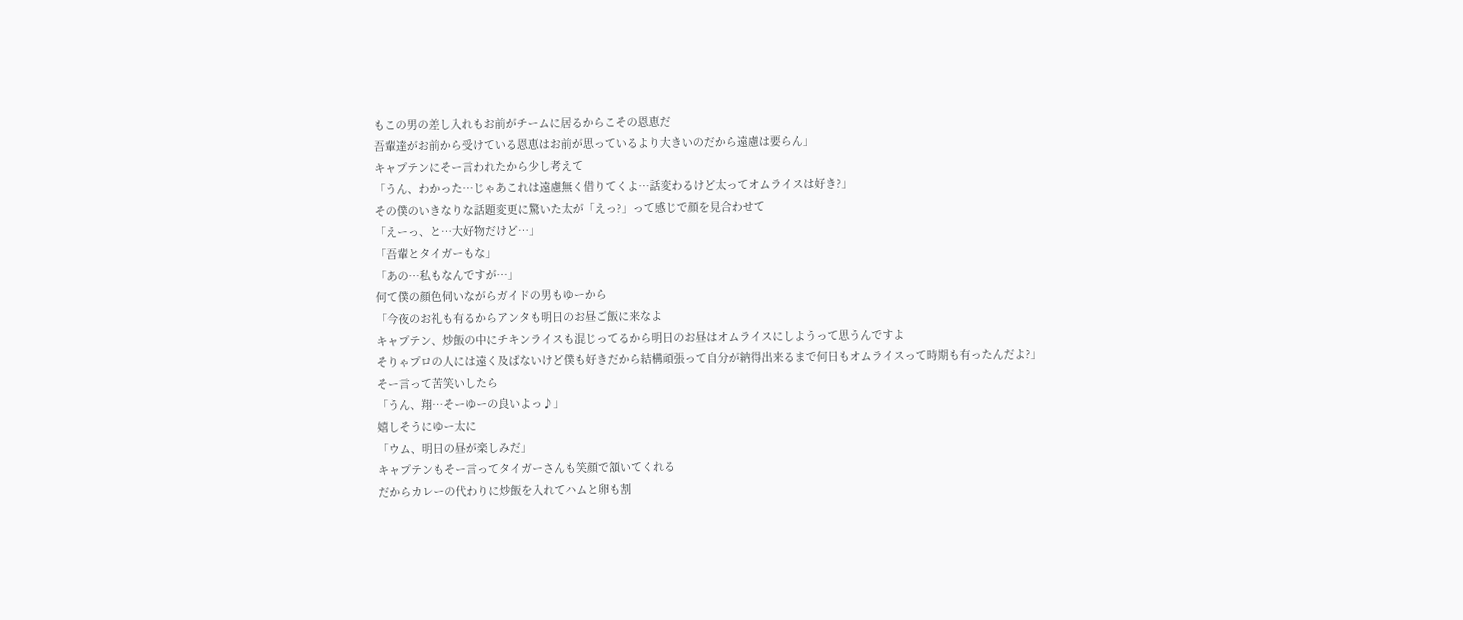もこの男の差し入れもお前がチームに居るからこその恩恵だ
吾輩達がお前から受けている恩恵はお前が思っているより大きいのだから遠慮は要らん」
キャプテンにそー言われたから少し考えて
「うん、わかった…じゃあこれは遠慮無く借りてくよ…話変わるけど太ってオムライスは好き?」
その僕のいきなりな話題変更に驚いた太が「えっ?」って感じで顔を見合わせて
「えーっ、と…大好物だけど…」
「吾輩とタイガーもな」
「あの…私もなんですが…」
何て僕の顔色伺いながらガイドの男もゆーから
「今夜のお礼も有るからアンタも明日のお昼ご飯に来なよ
キャプテン、炒飯の中にチキンライスも混じってるから明日のお昼はオムライスにしようって思うんですよ
そりゃプロの人には遠く及ばないけど僕も好きだから結構頑張って自分が納得出来るまで何日もオムライスって時期も有ったんだよ?」
そー言って苦笑いしたら
「うん、翔…そーゆーの良いよっ♪」
嬉しそうにゆー太に
「ウム、明日の昼が楽しみだ」
キャプテンもそー言ってタイガーさんも笑顔で頷いてくれる
だからカレーの代わりに炒飯を入れてハムと卵も割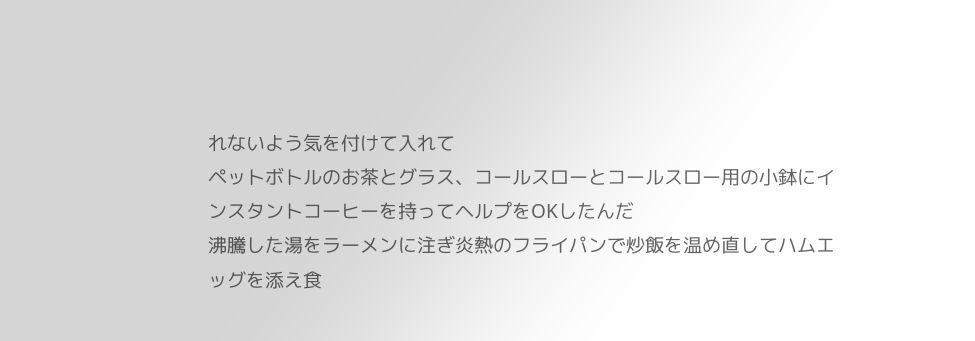れないよう気を付けて入れて
ペットボトルのお茶とグラス、コールスローとコールスロー用の小鉢にインスタントコーヒーを持ってヘルプをOKしたんだ
沸騰した湯をラーメンに注ぎ炎熱のフライパンで炒飯を温め直してハムエッグを添え食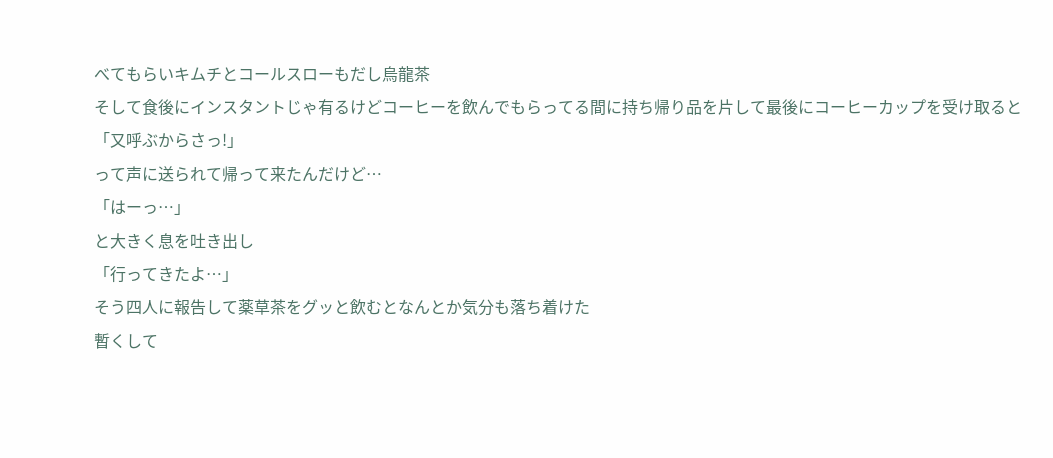べてもらいキムチとコールスローもだし烏龍茶
そして食後にインスタントじゃ有るけどコーヒーを飲んでもらってる間に持ち帰り品を片して最後にコーヒーカップを受け取ると
「又呼ぶからさっ!」
って声に送られて帰って来たんだけど…
「はーっ…」
と大きく息を吐き出し
「行ってきたよ…」
そう四人に報告して薬草茶をグッと飲むとなんとか気分も落ち着けた
暫くして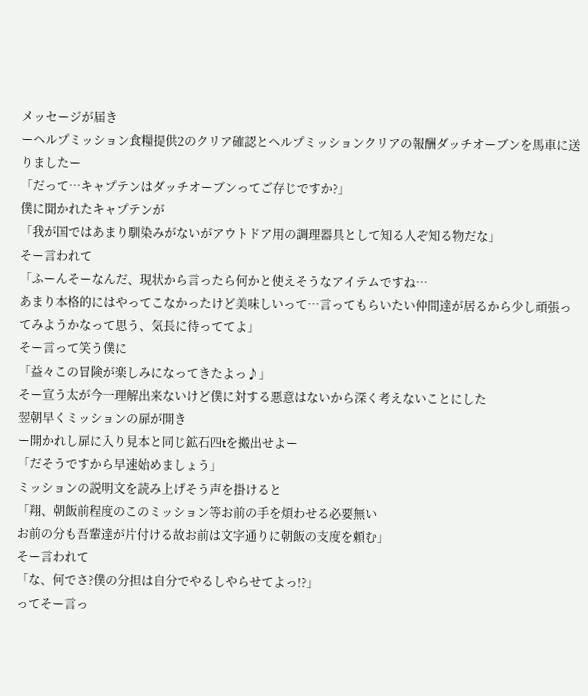メッセージが届き
ーヘルプミッション食糧提供2のクリア確認とヘルプミッションクリアの報酬ダッチオーブンを馬車に送りましたー
「だって…キャプテンはダッチオーブンってご存じですか?」
僕に聞かれたキャプテンが
「我が国ではあまり馴染みがないがアウトドア用の調理器具として知る人ぞ知る物だな」
そー言われて
「ふーんそーなんだ、現状から言ったら何かと使えそうなアイテムですね…
あまり本格的にはやってこなかったけど美味しいって…言ってもらいたい仲間達が居るから少し頑張ってみようかなって思う、気長に待っててよ」
そー言って笑う僕に
「益々この冒険が楽しみになってきたよっ♪」
そー宣う太が今一理解出来ないけど僕に対する悪意はないから深く考えないことにした
翌朝早くミッションの扉が開き
ー開かれし扉に入り見本と同じ鉱石四tを搬出せよー
「だそうですから早速始めましょう」
ミッションの説明文を読み上げそう声を掛けると
「翔、朝飯前程度のこのミッション等お前の手を煩わせる必要無い
お前の分も吾輩達が片付ける故お前は文字通りに朝飯の支度を頼む」
そー言われて
「な、何でさ?僕の分担は自分でやるしやらせてよっ!?」
ってそー言っ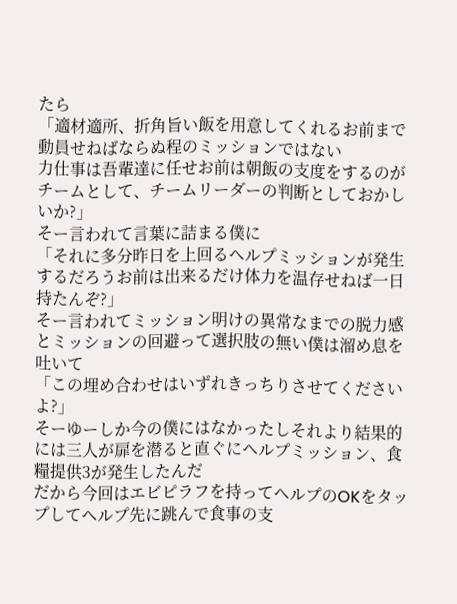たら
「適材適所、折角旨い飯を用意してくれるお前まで動員せねばならぬ程のミッションではない
力仕事は吾輩達に任せお前は朝飯の支度をするのがチームとして、チームリーダーの判断としておかしいか?」
そー言われて言葉に詰まる僕に
「それに多分昨日を上回るヘルプミッションが発生するだろうお前は出来るだけ体力を温存せねば一日持たんぞ?」
そー言われてミッション明けの異常なまでの脱力感とミッションの回避って選択肢の無い僕は溜め息を吐いて
「この埋め合わせはいずれきっちりさせてくださいよ?」
そーゆーしか今の僕にはなかったしそれより結果的には三人が扉を潜ると直ぐにヘルプミッション、食糧提供3が発生したんだ
だから今回はエビピラフを持ってヘルプのOKをタップしてヘルプ先に跳んで食事の支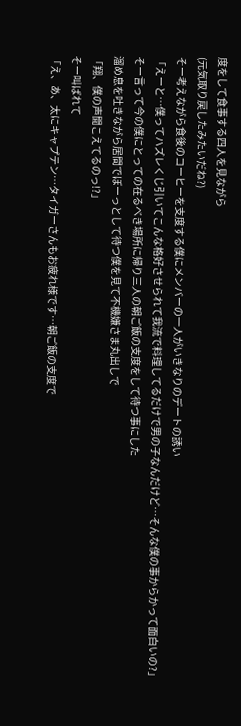度をして食事する四人を見ながら
(元気取り戻したみたいだね?)
そー考えながら食後のコーヒーを支度する僕にメンバーの一人がいきなりのデートの誘い
「えーと…僕ってハズレくじ引いてこんな格好させられて我流で料理してるだけで男の子なんだけど…そんな僕の事からかって面白いの?」
そー言って今の僕にとっての在るべき場所に帰り三人の朝ご飯の支度をして待つ事にした
溜め息を吐きながら居間でぼーっとして待つ僕を見て不機嫌さま丸出しで
「翔、僕の声聞こえてるのっ!?」
そー叫ばれて
「え、あ、太にキャプテン…タイガーさんもお疲れ様です…朝ご飯の支度で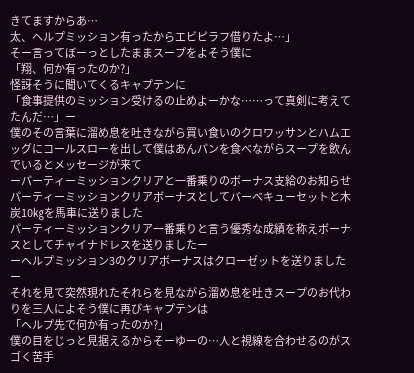きてますからあ…
太、ヘルプミッション有ったからエビピラフ借りたよ…」
そー言ってぼーっとしたままスープをよそう僕に
「翔、何か有ったのか?」
怪訝そうに聞いてくるキャプテンに
「食事提供のミッション受けるの止めよーかな……って真剣に考えてたんだ…」ー
僕のその言葉に溜め息を吐きながら買い食いのクロワッサンとハムエッグにコールスローを出して僕はあんパンを食べながらスープを飲んでいるとメッセージが来て
ーパーティーミッションクリアと一番乗りのボーナス支給のお知らせ
パーティーミッションクリアボーナスとしてバーベキューセットと木炭10㎏を馬車に送りました
パーティーミッションクリア一番乗りと言う優秀な成績を称えボーナスとしてチャイナドレスを送りましたー
ーヘルプミッション3のクリアボーナスはクローゼットを送りましたー
それを見て突然現れたそれらを見ながら溜め息を吐きスープのお代わりを三人によそう僕に再びキャプテンは
「ヘルプ先で何か有ったのか?」
僕の目をじっと見据えるからそーゆーの…人と視線を合わせるのがスゴく苦手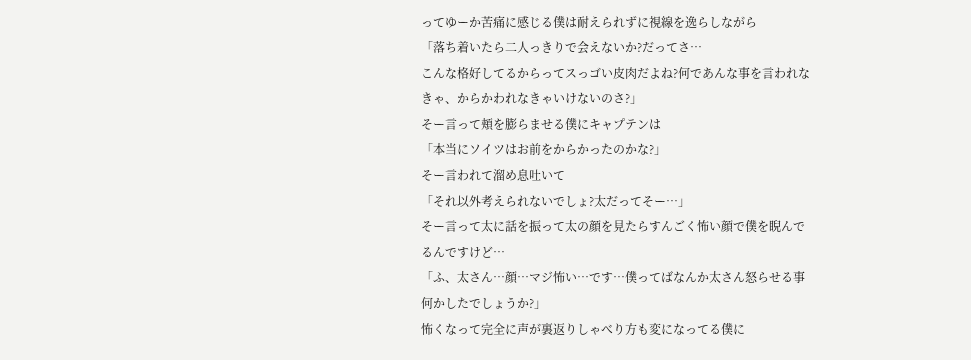ってゆーか苦痛に感じる僕は耐えられずに視線を逸らしながら
「落ち着いたら二人っきりで会えないか?だってさ…
こんな格好してるからってスっゴい皮肉だよね?何であんな事を言われなきゃ、からかわれなきゃいけないのさ?」
そー言って頬を膨らませる僕にキャプテンは
「本当にソイツはお前をからかったのかな?」
そー言われて溜め息吐いて
「それ以外考えられないでしょ?太だってそー…」
そー言って太に話を振って太の顔を見たらすんごく怖い顔で僕を睨んでるんですけど…
「ふ、太さん…顔…マジ怖い…です…僕ってばなんか太さん怒らせる事何かしたでしょうか?」
怖くなって完全に声が裏返りしゃべり方も変になってる僕に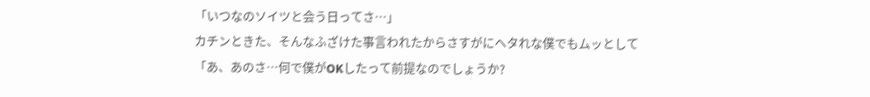「いつなのソイツと会う日ってさ…」
カチンときた、そんなふざけた事言われたからさすがにヘタれな僕でもムッとして
「あ、あのさ…何で僕がOKしたって前提なのでしょうか?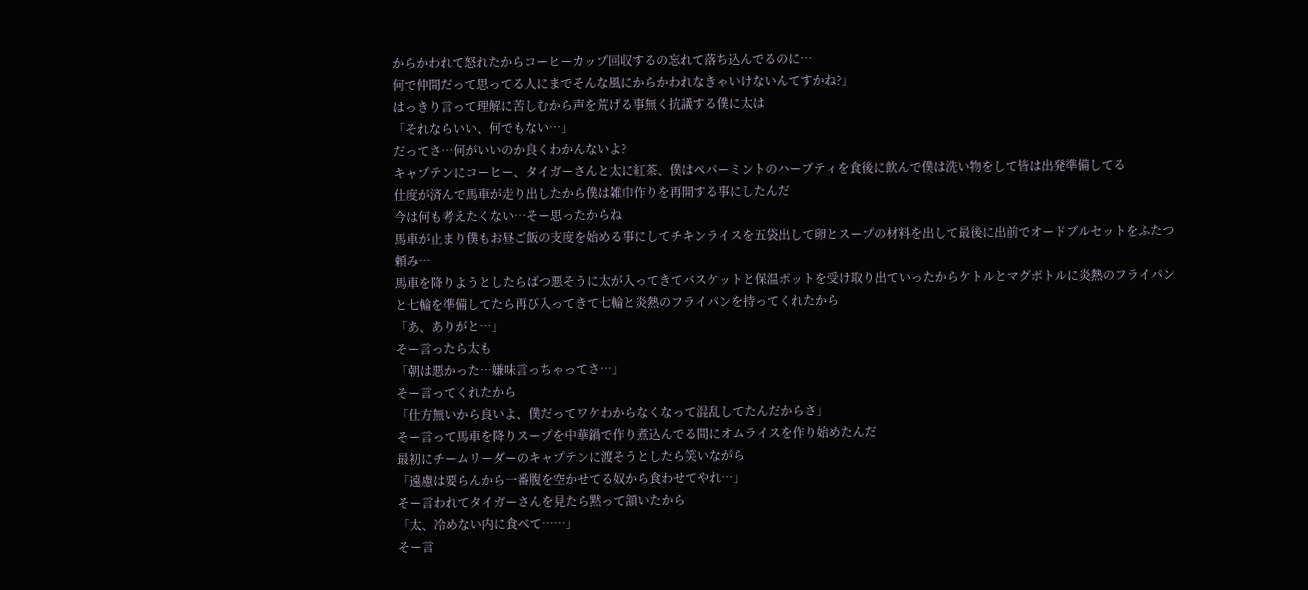からかわれて怒れたからコーヒーカップ回収するの忘れて落ち込んでるのに…
何で仲間だって思ってる人にまでそんな風にからかわれなきゃいけないんてすかね?」
はっきり言って理解に苦しむから声を荒げる事無く抗議する僕に太は
「それならいい、何でもない…」
だってさ…何がいいのか良くわかんないよ?
キャプテンにコーヒー、タイガーさんと太に紅茶、僕はペパーミントのハーブティを食後に飲んで僕は洗い物をして皆は出発準備してる
仕度が済んで馬車が走り出したから僕は雑巾作りを再開する事にしたんだ
今は何も考えたくない…そー思ったからね
馬車が止まり僕もお昼ご飯の支度を始める事にしてチキンライスを五袋出して卵とスープの材料を出して最後に出前でオードブルセットをふたつ頼み…
馬車を降りようとしたらばつ悪そうに太が入ってきてバスケットと保温ポットを受け取り出ていったからケトルとマグボトルに炎熱のフライパンと七輪を準備してたら再び入ってきて七輪と炎熱のフライパンを持ってくれたから
「あ、ありがと…」
そー言ったら太も
「朝は悪かった…嫌味言っちゃってさ…」
そー言ってくれたから
「仕方無いから良いよ、僕だってワケわからなくなって混乱してたんだからさ」
そー言って馬車を降りスープを中華鍋で作り煮込んでる間にオムライスを作り始めたんだ
最初にチームリーダーのキャプテンに渡そうとしたら笑いながら
「遠慮は要らんから一番腹を空かせてる奴から食わせてやれ…」
そー言われてタイガーさんを見たら黙って頷いたから
「太、冷めない内に食べて……」
そー言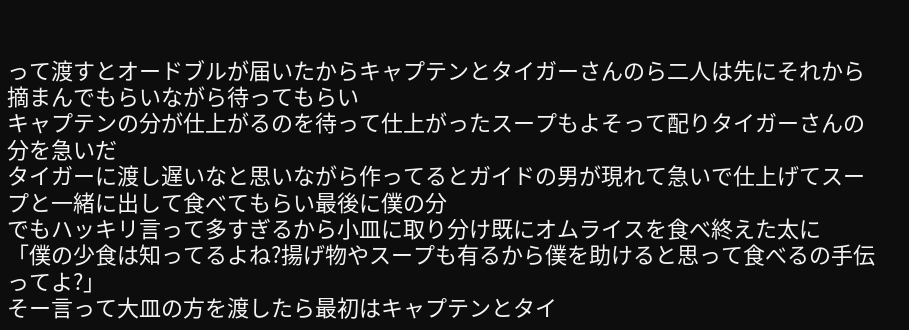って渡すとオードブルが届いたからキャプテンとタイガーさんのら二人は先にそれから摘まんでもらいながら待ってもらい
キャプテンの分が仕上がるのを待って仕上がったスープもよそって配りタイガーさんの分を急いだ
タイガーに渡し遅いなと思いながら作ってるとガイドの男が現れて急いで仕上げてスープと一緒に出して食べてもらい最後に僕の分
でもハッキリ言って多すぎるから小皿に取り分け既にオムライスを食べ終えた太に
「僕の少食は知ってるよね?揚げ物やスープも有るから僕を助けると思って食べるの手伝ってよ?」
そー言って大皿の方を渡したら最初はキャプテンとタイ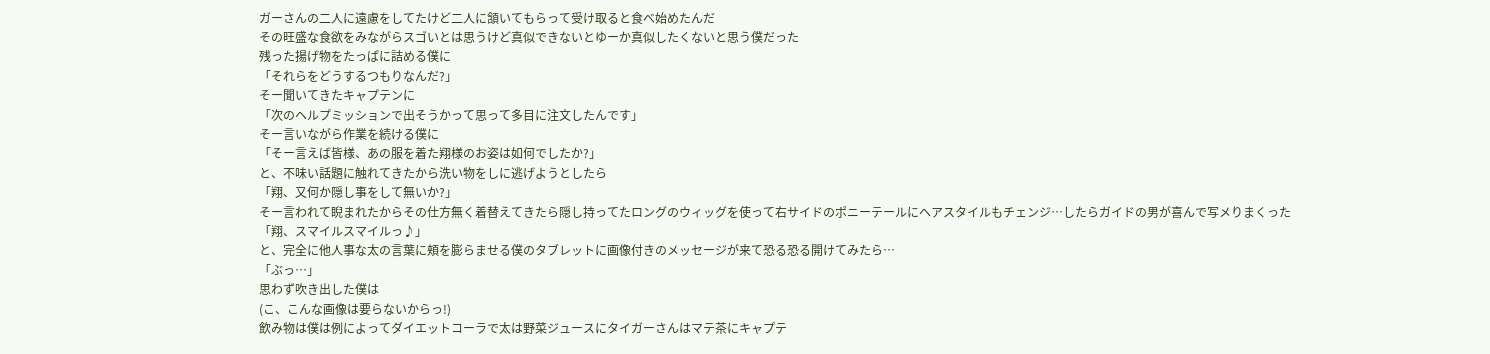ガーさんの二人に遠慮をしてたけど二人に頷いてもらって受け取ると食べ始めたんだ
その旺盛な食欲をみながらスゴいとは思うけど真似できないとゆーか真似したくないと思う僕だった
残った揚げ物をたっぱに詰める僕に
「それらをどうするつもりなんだ?」
そー聞いてきたキャプテンに
「次のヘルプミッションで出そうかって思って多目に注文したんです」
そー言いながら作業を続ける僕に
「そー言えば皆様、あの服を着た翔様のお姿は如何でしたか?」
と、不味い話題に触れてきたから洗い物をしに逃げようとしたら
「翔、又何か隠し事をして無いか?」
そー言われて睨まれたからその仕方無く着替えてきたら隠し持ってたロングのウィッグを使って右サイドのポニーテールにヘアスタイルもチェンジ…したらガイドの男が喜んで写メりまくった
「翔、スマイルスマイルっ♪」
と、完全に他人事な太の言葉に頬を膨らませる僕のタブレットに画像付きのメッセージが来て恐る恐る開けてみたら…
「ぶっ…」
思わず吹き出した僕は
(こ、こんな画像は要らないからっ!)
飲み物は僕は例によってダイエットコーラで太は野菜ジュースにタイガーさんはマテ茶にキャプテ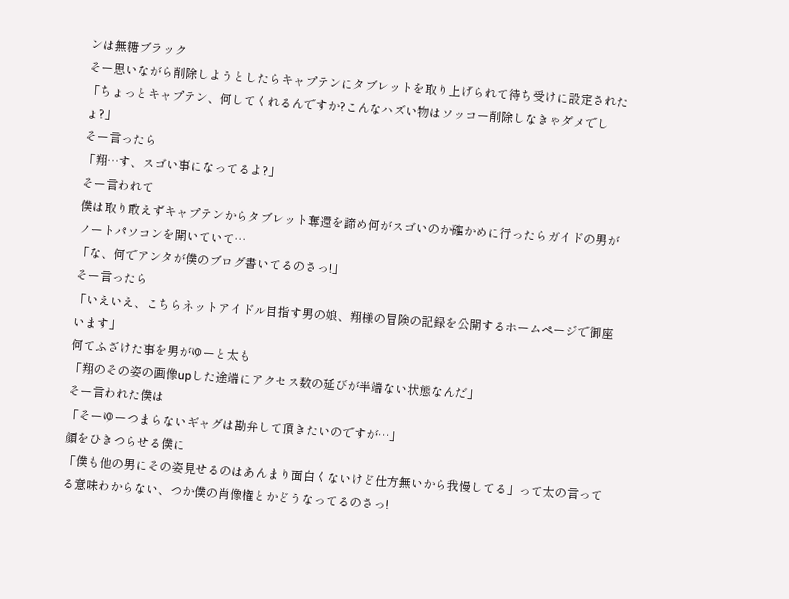ンは無糖ブラック
そー思いながら削除しようとしたらキャプテンにタブレットを取り上げられて待ち受けに設定された
「ちょっとキャプテン、何してくれるんですか?こんなハズい物はソッコー削除しなきゃダメでしょ?」
そー言ったら
「翔…す、スゴい事になってるよ?」
そー言われて
僕は取り敢えずキャプテンからタブレット奪還を諦め何がスゴいのか確かめに行ったらガイドの男がノートパソコンを開いていて…
「な、何でアンタが僕のブログ書いてるのさっ!」
そー言ったら
「いえいえ、こちらネットアイドル目指す男の娘、翔様の冒険の記録を公開するホームページで御座います」
何てふざけた事を男がゆーと太も
「翔のその姿の画像upした途端にアクセス数の延びが半端ない状態なんだ」
そー言われた僕は
「そーゆーつまらないギャグは勘弁して頂きたいのですが…」
顔をひきつらせる僕に
「僕も他の男にその姿見せるのはあんまり面白くないけど仕方無いから我慢してる」って太の言ってる意味わからない、つか僕の肖像権とかどうなってるのさっ!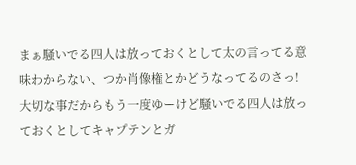まぁ騒いでる四人は放っておくとして太の言ってる意味わからない、つか肖像権とかどうなってるのさっ!
大切な事だからもう一度ゆーけど騒いでる四人は放っておくとしてキャプテンとガ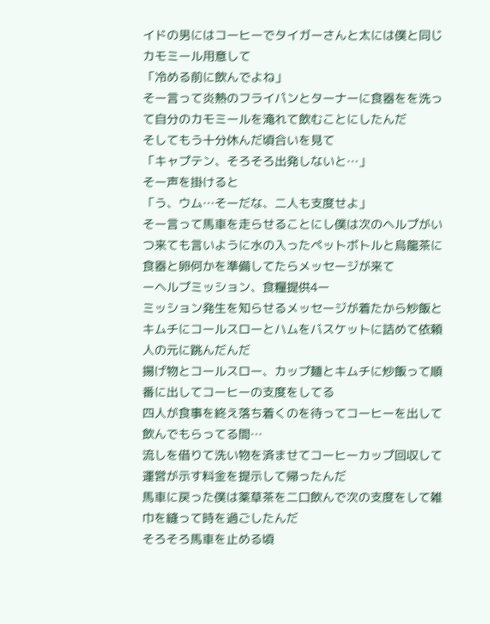イドの男にはコーヒーでタイガーさんと太には僕と同じカモミール用意して
「冷める前に飲んでよね」
そー言って炎熱のフライパンとターナーに食器をを洗って自分のカモミールを淹れて飲むことにしたんだ
そしてもう十分休んだ頃合いを見て
「キャプテン、そろそろ出発しないと…」
そー声を掛けると
「う、ウム…そーだな、二人も支度せよ」
そー言って馬車を走らせることにし僕は次のヘルプがいつ来ても言いように水の入ったペットボトルと烏龍茶に食器と卵何かを準備してたらメッセージが来て
ーヘルプミッション、食糧提供4ー
ミッション発生を知らせるメッセージが着たから炒飯とキムチにコールスローとハムをバスケットに詰めて依頼人の元に跳んだんだ
揚げ物とコールスロー、カップ麺とキムチに炒飯って順番に出してコーヒーの支度をしてる
四人が食事を終え落ち着くのを待ってコーヒーを出して飲んでもらってる間…
流しを借りて洗い物を済ませてコーヒーカップ回収して運営が示す料金を提示して帰ったんだ
馬車に戻った僕は薬草茶を二口飲んで次の支度をして雑巾を縫って時を過ごしたんだ
そろそろ馬車を止める頃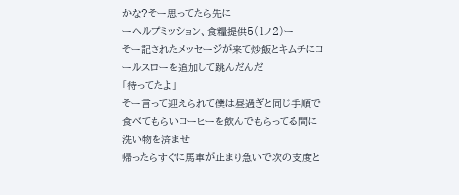かな?そー思ってたら先に
ーヘルプミッション、食糧提供5(1ノ2)ー
そー記されたメッセージが来て炒飯とキムチにコールスローを追加して跳んだんだ
「待ってたよ」
そー言って迎えられて僕は昼過ぎと同じ手順で食べてもらいコーヒーを飲んでもらってる間に洗い物を済ませ
帰ったらすぐに馬車が止まり急いで次の支度と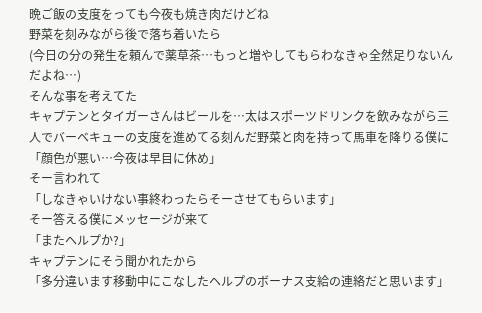晩ご飯の支度をっても今夜も焼き肉だけどね
野菜を刻みながら後で落ち着いたら
(今日の分の発生を頼んで薬草茶…もっと増やしてもらわなきゃ全然足りないんだよね…)
そんな事を考えてた
キャプテンとタイガーさんはビールを…太はスポーツドリンクを飲みながら三人でバーベキューの支度を進めてる刻んだ野菜と肉を持って馬車を降りる僕に
「顔色が悪い…今夜は早目に休め」
そー言われて
「しなきゃいけない事終わったらそーさせてもらいます」
そー答える僕にメッセージが来て
「またヘルプか?」
キャプテンにそう聞かれたから
「多分違います移動中にこなしたヘルプのボーナス支給の連絡だと思います」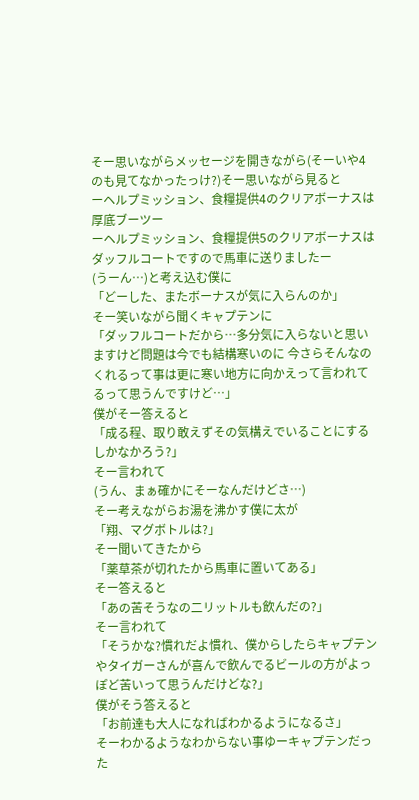そー思いながらメッセージを開きながら(そーいや4のも見てなかったっけ?)そー思いながら見ると
ーヘルプミッション、食糧提供4のクリアボーナスは厚底ブーツー
ーヘルプミッション、食糧提供5のクリアボーナスはダッフルコートですので馬車に送りましたー
(うーん…)と考え込む僕に
「どーした、またボーナスが気に入らんのか」
そー笑いながら聞くキャプテンに
「ダッフルコートだから…多分気に入らないと思いますけど問題は今でも結構寒いのに 今さらそんなのくれるって事は更に寒い地方に向かえって言われてるって思うんですけど…」
僕がそー答えると
「成る程、取り敢えずその気構えでいることにするしかなかろう?」
そー言われて
(うん、まぁ確かにそーなんだけどさ…)
そー考えながらお湯を沸かす僕に太が
「翔、マグボトルは?」
そー聞いてきたから
「薬草茶が切れたから馬車に置いてある」
そー答えると
「あの苦そうなの二リットルも飲んだの?」
そー言われて
「そうかな?慣れだよ慣れ、僕からしたらキャプテンやタイガーさんが喜んで飲んでるビールの方がよっぽど苦いって思うんだけどな?」
僕がそう答えると
「お前達も大人になればわかるようになるさ」
そーわかるようなわからない事ゆーキャプテンだった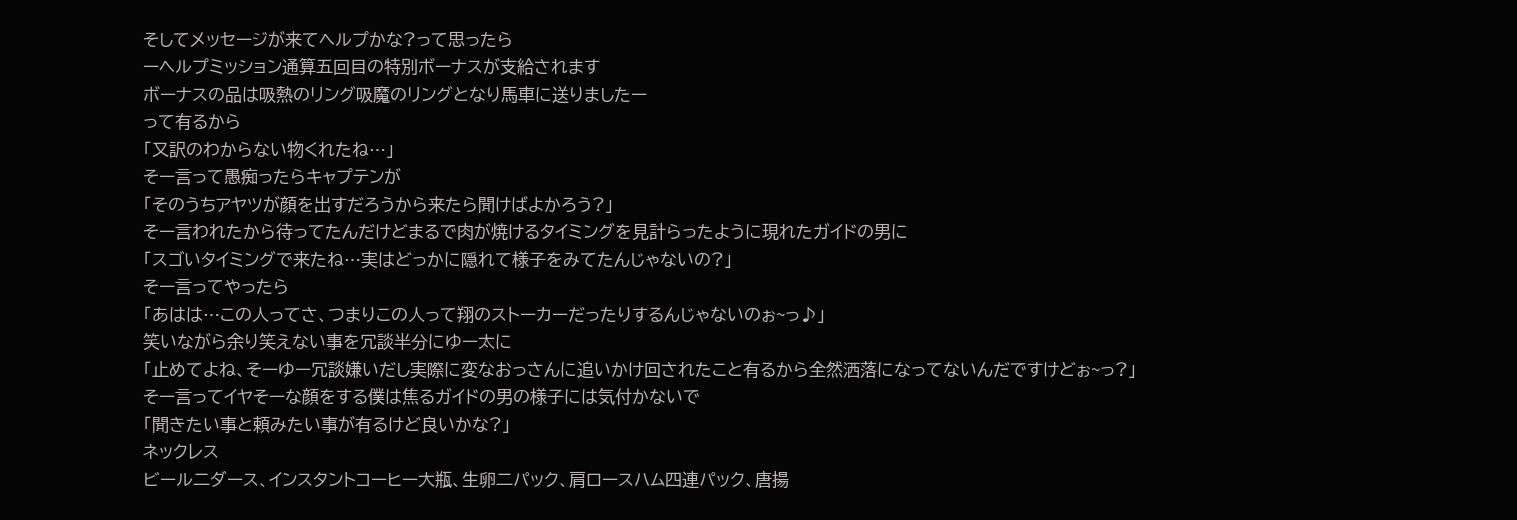そしてメッセージが来てヘルプかな?って思ったら
ーヘルプミッション通算五回目の特別ボーナスが支給されます
ボーナスの品は吸熱のリング吸魔のリングとなり馬車に送りましたー
って有るから
「又訳のわからない物くれたね…」
そー言って愚痴ったらキャプテンが
「そのうちアヤツが顔を出すだろうから来たら聞けばよかろう?」
そー言われたから待ってたんだけどまるで肉が焼けるタイミングを見計らったように現れたガイドの男に
「スゴいタイミングで来たね…実はどっかに隠れて様子をみてたんじゃないの?」
そー言ってやったら
「あはは…この人ってさ、つまりこの人って翔のストーカーだったりするんじゃないのぉ~っ♪」
笑いながら余り笑えない事を冗談半分にゆー太に
「止めてよね、そーゆー冗談嫌いだし実際に変なおっさんに追いかけ回されたこと有るから全然洒落になってないんだですけどぉ~っ?」
そー言ってイヤそーな顔をする僕は焦るガイドの男の様子には気付かないで
「聞きたい事と頼みたい事が有るけど良いかな?」
ネックレス
ビール二ダース、インスタントコーヒー大瓶、生卵二パック、肩ロースハム四連パック、唐揚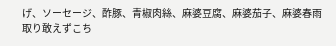げ、ソーセージ、酢豚、青椒肉絲、麻婆豆腐、麻婆茄子、麻婆春雨
取り敢えずこち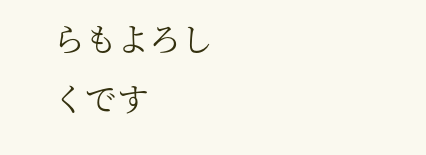らもよろしくです